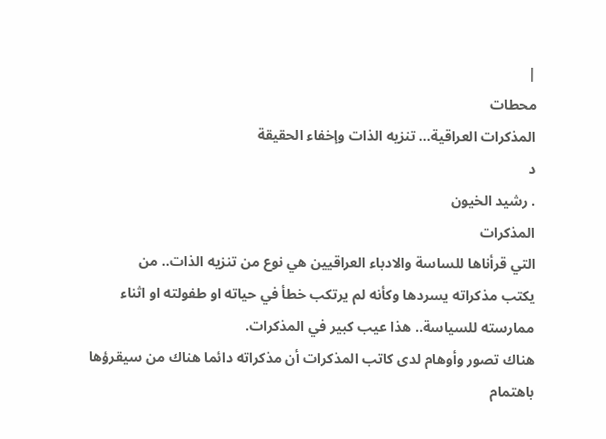|
محطات
المذكرات العراقية... تنزيه الذات وإخفاء الحقيقة
د
. رشيد الخيون
المذكرات
التي قرأناها للساسة والادباء العراقيين هي نوع من تنزيه الذات.. من
يكتب مذكراته يسردها وكأنه لم يرتكب خطأ في حياته او طفولته او اثناء
ممارسته للسياسة.. هذا عيب كبير في المذكرات.
هناك تصور وأوهام لدى كاتب المذكرات أن مذكراته دائما هناك من سيقرؤها
باهتمام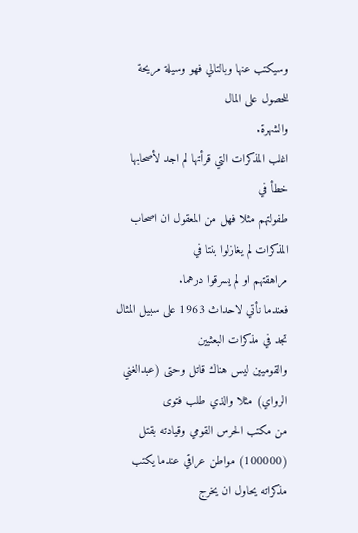وسيكتب عنها وبالتالي فهو وسيلة مريحة للحصول على المال
والشهرة.
اغلب المذكرات التي قرأتها لم اجد لأصحابها خطأ في
طفولتهم مثلا فهل من المعقول ان اصحاب المذكرات لم يغازلوا بنتا في
مراهقتهم او لم يسرقوا درهما.
فعندما نأتي لاحداث 1963 على سبيل المثال تجد في مذكرات البعثيين
والقوميين ليس هناك قاتل وحتى (عبدالغني الرواي) مثلا والذي طلب فتوى
من مكتب الحرس القومي وقيادته بقتل (100000) مواطن عراقي عندما يكتب
مذكراته يحاول ان يخرج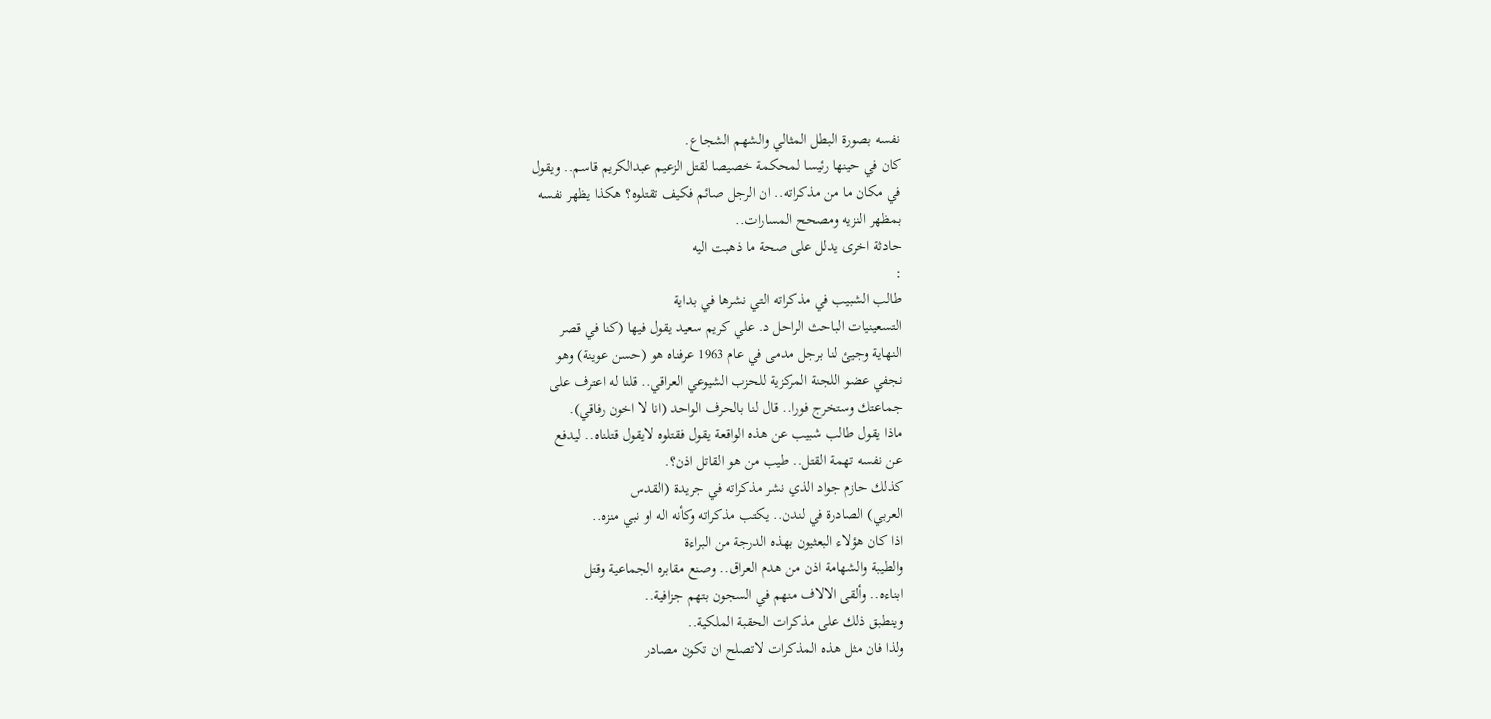نفسه بصورة البطل المثالي والشهم الشجاع.
كان في حينها رئيسا لمحكمة خصيصا لقتل الزعيم عبدالكريم قاسم.. ويقول
في مكان ما من مذكراته.. ان الرجل صائم فكيف تقتلوه؟ هكذا يظهر نفسه
بمظهر النزيه ومصحح المسارات..
حادثة اخرى يدلل على صحة ما ذهبت اليه
:
طالب الشبيب في مذكراته التي نشرها في بداية
التسعينيات الباحث الراحل د. علي كريم سعيد يقول فيها (كنا في قصر
النهاية وجيئ لنا برجل مدمى في عام 1963 عرفناه هو (حسن عوينة) وهو
نجفي عضو اللجنة المركزية للحزب الشيوعي العراقي.. قلنا له اعترف على
جماعتك وستخرج فورا.. قال لنا بالحرف الواحد (انا لا اخون رفاقي).
ماذا يقول طالب شبيب عن هذه الواقعة يقول فقتلوه لايقول قتلناه.. ليدفع
عن نفسه تهمة القتل.. طيب من هو القاتل اذن؟.
كذلك حازم جواد الذي نشر مذكراته في جريدة (القدس
العربي) الصادرة في لندن.. يكتب مذكراته وكأنه اله او نبي منزه..
اذا كان هؤلاء البعثيون بهذه الدرجة من البراءة
والطيبة والشهامة اذن من هدم العراق.. وصنع مقابره الجماعية وقتل
ابناءه.. وألقى الالاف منهم في السجون بتهم جزافية..
وينطبق ذلك على مذكرات الحقبة الملكية..
ولذا فان مثل هذه المذكرات لاتصلح ان تكون مصادر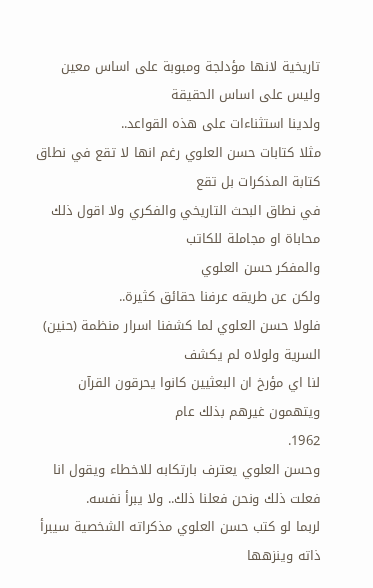تاريخية لانها مؤدلجة ومبوبة على اساس معين وليس على اساس الحقيقة
ولدينا استثناءات على هذه القواعد..
مثلا كتابات حسن العلوي رغم انها لا تقع في نطاق كتابة المذكرات بل تقع
في نطاق البحث التاريخي والفكري ولا اقول ذلك محاباة او مجاملة للكاتب
والمفكر حسن العلوي
ولكن عن طريقه عرفنا حقائق كثيرة..
فلولا حسن العلوي لما كشفنا اسرار منظمة (حنين) السرية ولولاه لم يكشف
لنا اي مؤرخ ان البعثيين كانوا يحرقون القرآن ويتهمون غيرهم بذلك عام
1962.
وحسن العلوي يعترف بارتكابه للاخطاء ويقول انا
فعلت ذلك ونحن فعلنا ذلك.. ولا يبرأ نفسه.
لربما لو كتب حسن العلوي مذكراته الشخصية سيبرأ
ذاته وينزهها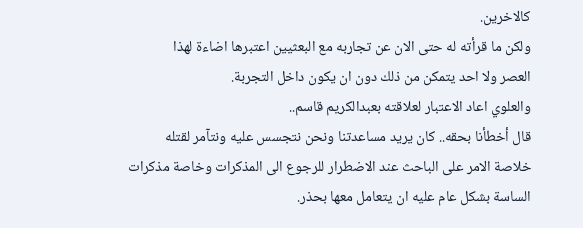كالاخرين.
ولكن ما قرأته له حتى الان عن تجاربه مع البعثيين اعتبرها اضاءة لهذا
العصر ولا احد يتمكن من ذلك دون ان يكون داخل التجربة.
والعلوي اعاد الاعتبار لعلاقته بعبدالكريم قاسم..
قال أخطأنا بحقه.. كان يريد مساعدتنا ونحن نتجسس عليه ونتآمر لقتله
خلاصة الامر على الباحث عند الاضطرار للرجوع الى المذكرات وخاصة مذكرات
الساسة بشكل عام عليه ان يتعامل معها بحذر.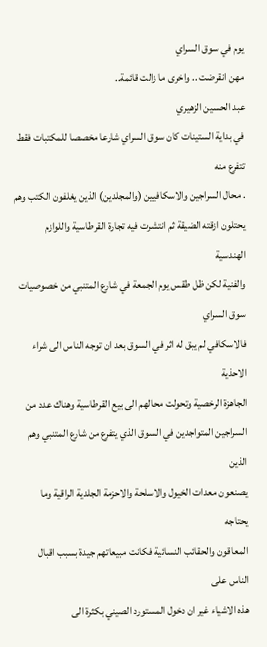يوم في سوق السراي
مهن انقرضت .. واخرى ما زالت قائمة..
عبد الحسين الزهيري
في بداية الستينات كان سوق السراي شارعا مخصصا للمكتبات فقط تتفرع منه
. محال السراجين والاسكافيين (والمجلدين) الذين يغلفون الكتب وهم
يحتلون ازقته الضيقة ثم انتشرت فيه تجارة القرطاسية واللوازم الهندسية
والفنية لكن ظل طقس يوم الجمعة في شارع المتنبي من خصوصيات سوق السراي
فالاسكافي لم يبق له اثر في السوق بعد ان توجه الناس الى شراء الاحذية
الجاهزة الرخصية وتحولت محالهم الى بيع القرطاسية وهناك عدد من
السراجين المتواجدين في السوق الذي يتفرع من شارع المتنبي وهم الذين
يصنعون معدات الخيول والاسلحة والاحزمة الجلدية الراقية وما يحتاجه
المعاقون والحقائب النسائية فكانت مبيعاتهم جيدة بسبب اقبال الناس على
هذه الاشياء غير ان دخول المستورد الصيني بكثرة الى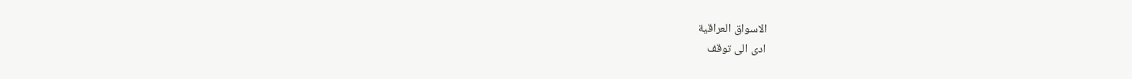الاسواق العراقية
ادى الى توقف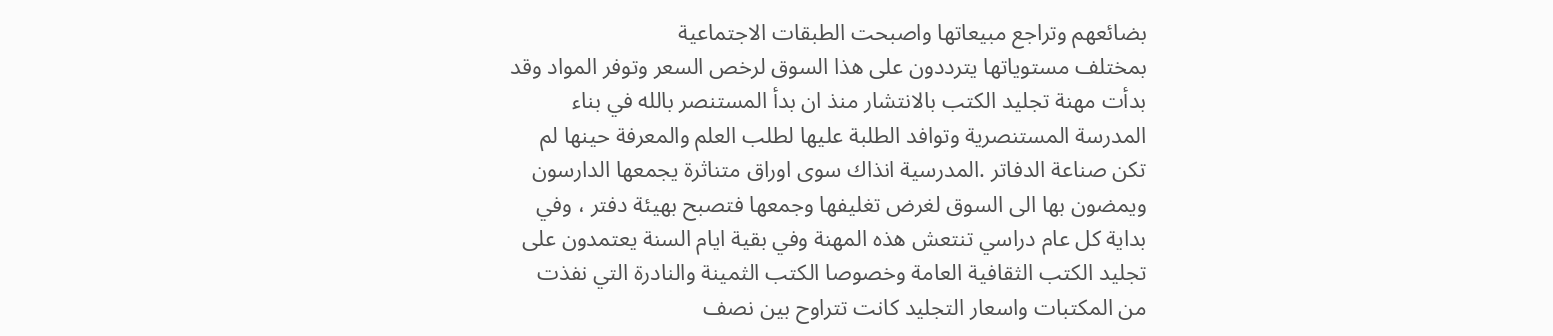بضائعهم وتراجع مبيعاتها واصبحت الطبقات الاجتماعية
بمختلف مستوياتها يترددون على هذا السوق لرخص السعر وتوفر المواد وقد
بدأت مهنة تجليد الكتب بالانتشار منذ ان بدأ المستنصر بالله في بناء
المدرسة المستنصرية وتوافد الطلبة عليها لطلب العلم والمعرفة حينها لم
تكن صناعة الدفاتر .المدرسية انذاك سوى اوراق متناثرة يجمعها الدارسون
ويمضون بها الى السوق لغرض تغليفها وجمعها فتصبح بهيئة دفتر ، وفي
بداية كل عام دراسي تنتعش هذه المهنة وفي بقية ايام السنة يعتمدون على
تجليد الكتب الثقافية العامة وخصوصا الكتب الثمينة والنادرة التي نفذت
من المكتبات واسعار التجليد كانت تتراوح بين نصف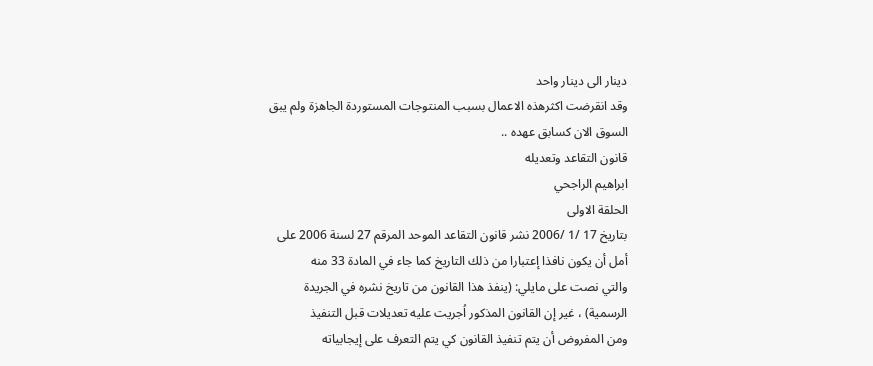دينار الى دينار واحد
وقد انقرضت اكثرهذه الاعمال بسبب المنتوجات المستوردة الجاهزة ولم يبق
السوق الان كسابق عهده ..
قانون التقاعد وتعديله
ابراهيم الراجحي
الحلقة الاولى
بتاريخ 17 /1 /2006 نشر قانون التقاعد الموحد المرقم 27 لسنة 2006 على
أمل أن يكون نافذا إعتبارا من ذلك التاريخ كما جاء في المادة 33 منه
والتي نصت على مايلي: (ينفذ هذا القانون من تاريخ نشره في الجريدة
الرسمية) ، غير إن القانون المذكور اُجريت عليه تعديلات قبل التنفيذ
ومن المفروض أن يتم تنفيذ القانون كي يتم التعرف على إيجابياته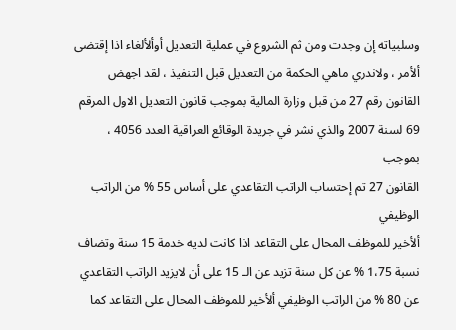وسلبياته إن وجدت ومن ثم الشروع في عملية التعديل أوألألغاء اذا إقتضى
ألأمر ، ولاندري ماهي الحكمة من التعديل قبل التنفيذ ، لقد اجهض
القانون رقم 27 من قبل وزارة المالية بموجب قانون التعديل الاول المرقم
69 لسنة 2007 والذي نشر في جريدة الوقائع العراقية العدد 4056 ، بموجب
القانون 27 تم إحتساب الراتب التقاعدي على أساس 55 % من الراتب الوظيفي
ألأخير للموظف المحال على التقاعد اذا كانت لديه خدمة 15 سنة وتضاف
نسبة 1،75 % عن كل سنة تزيد عن الـ 15 على أن لايزيد الراتب التقاعدي
عن 80 % من الراتب الوظيفي ألأخير للموظف المحال على التقاعد كما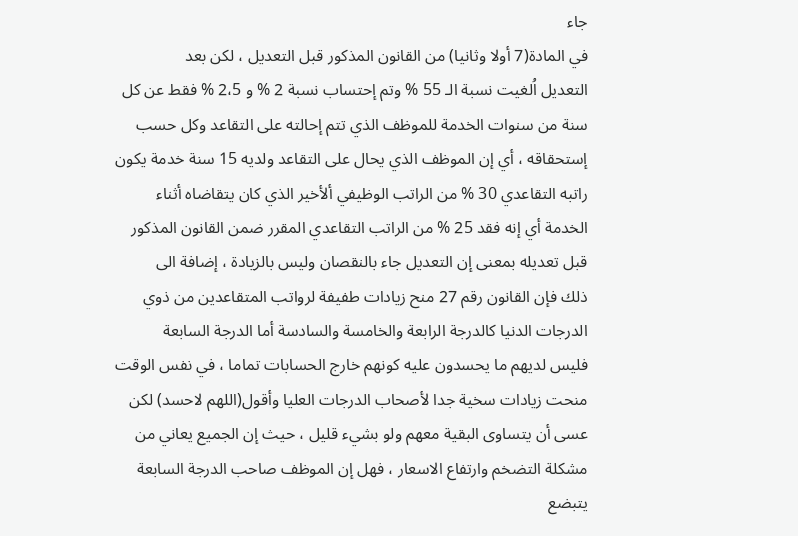جاء
في المادة(7 أولا وثانيا) من القانون المذكور قبل التعديل ، لكن بعد
التعديل اُلغيت نسبة الـ 55 % وتم إحتساب نسبة 2 % و 2،5 % فقط عن كل
سنة من سنوات الخدمة للموظف الذي تتم إحالته على التقاعد وكل حسب
إستحقاقه ، أي إن الموظف الذي يحال على التقاعد ولديه 15 سنة خدمة يكون
راتبه التقاعدي 30 % من الراتب الوظيفي ألأخير الذي كان يتقاضاه أثناء
الخدمة أي إنه فقد 25 % من الراتب التقاعدي المقرر ضمن القانون المذكور
قبل تعديله بمعنى إن التعديل جاء بالنقصان وليس بالزيادة ، إضافة الى
ذلك فإن القانون رقم 27 منح زيادات طفيفة لرواتب المتقاعدين من ذوي
الدرجات الدنيا كالدرجة الرابعة والخامسة والسادسة أما الدرجة السابعة
فليس لديهم ما يحسدون عليه كونهم خارج الحسابات تماما ، في نفس الوقت
منحت زيادات سخية جدا لأصحاب الدرجات العليا وأقول(اللهم لاحسد) لكن
عسى أن يتساوى البقية معهم ولو بشيء قليل ، حيث إن الجميع يعاني من
مشكلة التضخم وارتفاع الاسعار ، فهل إن الموظف صاحب الدرجة السابعة
يتبضع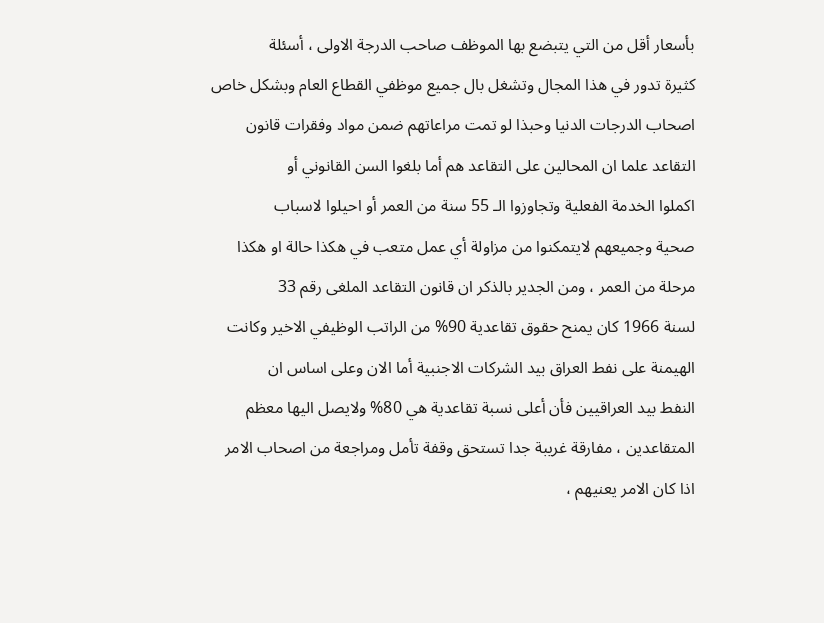بأسعار أقل من التي يتبضع بها الموظف صاحب الدرجة الاولى ، أسئلة
كثيرة تدور في هذا المجال وتشغل بال جميع موظفي القطاع العام وبشكل خاص
اصحاب الدرجات الدنيا وحبذا لو تمت مراعاتهم ضمن مواد وفقرات قانون
التقاعد علما ان المحالين على التقاعد هم أما بلغوا السن القانوني أو
اكملوا الخدمة الفعلية وتجاوزوا الـ 55 سنة من العمر أو احيلوا لاسباب
صحية وجميعهم لايتمكنوا من مزاولة أي عمل متعب في هكذا حالة او هكذا
مرحلة من العمر ، ومن الجدير بالذكر ان قانون التقاعد الملغى رقم 33
لسنة 1966 كان يمنح حقوق تقاعدية 90% من الراتب الوظيفي الاخير وكانت
الهيمنة على نفط العراق بيد الشركات الاجنبية أما الان وعلى اساس ان
النفط بيد العراقيين فأن أعلى نسبة تقاعدية هي 80% ولايصل اليها معظم
المتقاعدين ، مفارقة غريبة جدا تستحق وقفة تأمل ومراجعة من اصحاب الامر
اذا كان الامر يعنيهم ،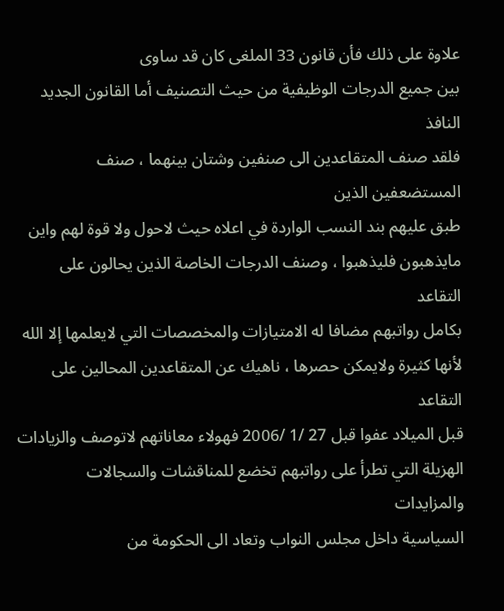علاوة على ذلك فأن قانون 33 الملغى كان قد ساوى
بين جميع الدرجات الوظيفية من حيث التصنيف أما القانون الجديد النافذ
فلقد صنف المتقاعدين الى صنفين وشتان بينهما ، صنف المستضعفين الذين
طبق عليهم بند النسب الواردة في اعلاه حيث لاحول ولا قوة لهم واين
مايذهبون فليذهبوا ، وصنف الدرجات الخاصة الذين يحالون على التقاعد
بكامل رواتبهم مضافا له الامتيازات والمخصصات التي لايعلمها إلا الله
لأنها كثيرة ولايمكن حصرها ، ناهيك عن المتقاعدين المحالين على التقاعد
قبل الميلاد عفوا قبل 27 /1 /2006 فهولاء معاناتهم لاتوصف والزيادات
الهزيلة التي تطرأ على رواتبهم تخضع للمناقشات والسجالات والمزايدات
السياسية داخل مجلس النواب وتعاد الى الحكومة من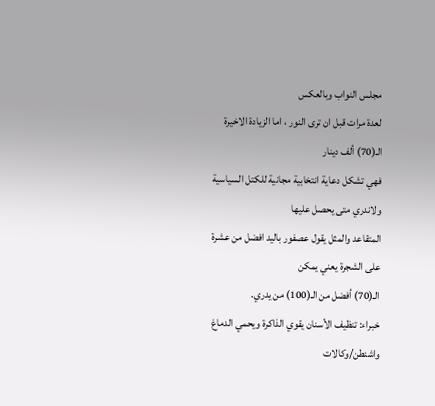مجلس النواب وبالعكس
لعدة مرات قبل ان ترى النور ، اما الزيادة الاخيرة الـ(70) ألف دينار
فهي تشكل دعاية انتخابية مجانية للكتل السياسية ولاندري متى يحصل عليها
المتقاعد والمثل يقول عصفور باليد افضل من عشرة على الشجرة يعني يمكن
الـ(70) أفضل من الـ(100) من يدري.
خبراء: تنظيف الأسنان يقوي الذاكرة ويحمي الدماغ
واشنطن/وكالات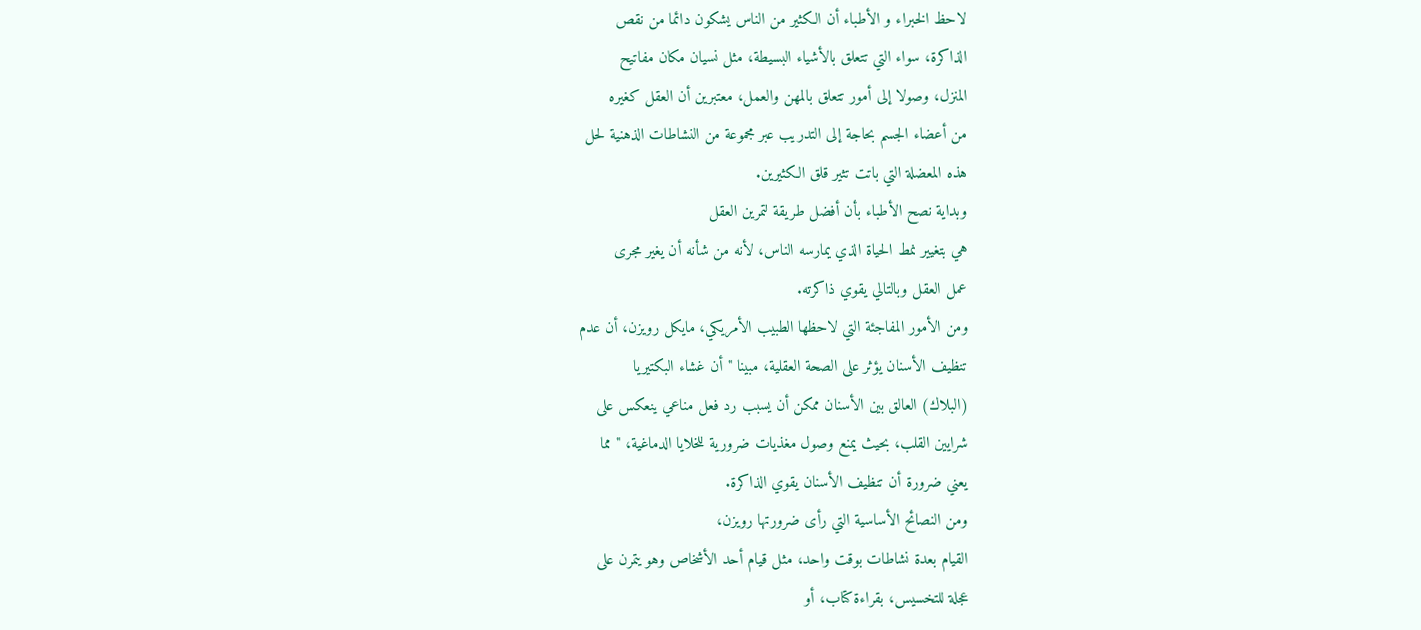لاحظ الخبراء و الأطباء أن الكثير من الناس يشكون دائما من نقص
الذاكرة، سواء التي تتعلق بالأشياء البسيطة، مثل نسيان مكان مفاتيح
المنزل، وصولا إلى أمور تتعلق بالمهن والعمل، معتبرين أن العقل كغيره
من أعضاء الجسم بحاجة إلى التدريب عبر مجموعة من النشاطات الذهنية لحل
هذه المعضلة التي باتت تثير قلق الكثيرين.
وبداية نصح الأطباء بأن أفضل طريقة لتمرين العقل
هي بتغيير نمط الحياة الذي يمارسه الناس، لأنه من شأنه أن يغير مجرى
عمل العقل وبالتالي يقوي ذاكرته.
ومن الأمور المفاجئة التي لاحظها الطبيب الأمريكي، مايكل رويزن، أن عدم
تنظيف الأسنان يؤثر على الصحة العقلية، مبينا "أن غشاء البكتيريا
(البلاك) العالق بين الأسنان ممكن أن يسبب رد فعل مناعي ينعكس على
شرايين القلب، بحيث يمنع وصول مغذيات ضرورية للخلايا الدماغية، " مما
يعني ضرورة أن تنظيف الأسنان يقوي الذاكرة.
ومن النصائح الأساسية التي رأى ضرورتها رويزن،
القيام بعدة نشاطات بوقت واحد، مثل قيام أحد الأشخاص وهو يتمرن على
عجلة للتخسيس، بقراءة كتاب، أو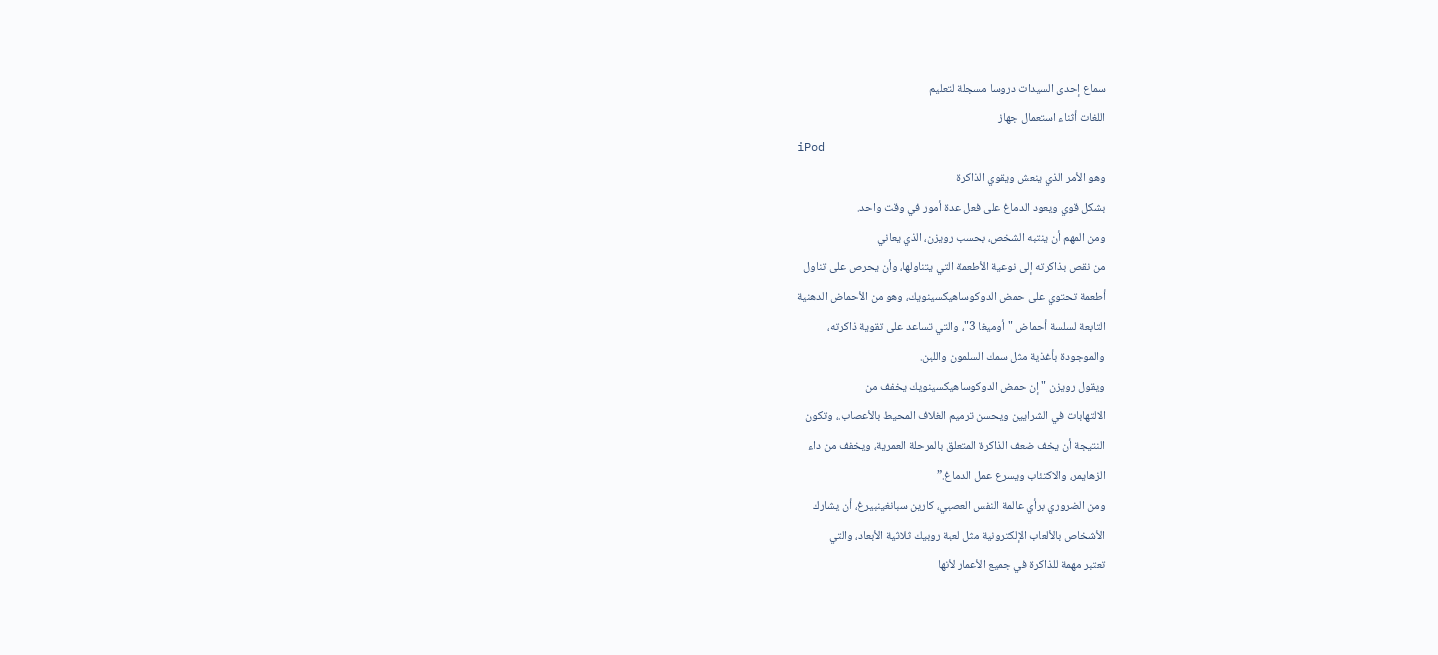سماع إحدى السيدات دروسا مسجلة لتعليم
اللغات أثناء استعمال جهاز
iPod
وهو الأمر الذي ينعش ويقوي الذاكرة
بشكل قوي ويعود الدماغ على فعل عدة أمور في وقت واحد.
ومن المهم أن ينتبه الشخص، بحسب رويزن، الذي يعاني
من نقص بذاكرته إلى نوعية الأطعمة التي يتناولها، وأن يحرص على تناول
أطعمة تحتوي على حمض الدوكوساهيكسينويك، وهو من الأحماض الدهنية
التابعة لسلسة أحماض "أوميغا 3"، والتي تساعد على تقوية ذاكرته،
والموجودة بأغذية مثل سمك السلمون واللبن.
ويقول رويزن " إن حمض الدوكوساهيكسينويك يخفف من
الالتهابات في الشرايين ويحسن ترميم الغلاف المحيط بالأعصاب.، وتكون
النتيجة أن يخف ضعف الذاكرة المتعلق بالمرحلة العمرية، ويخفف من داء
الزهايمر، والاكتئاب ويسرع عمل الدماغ.”
ومن الضروري برأي عالمة النفس العصبي، كارين سبانغينبيرغ، أن يشارك
الأشخاص بالألعاب الإلكترونية مثل لعبة روبيك ثلاثية الأبعاد، والتي
تعتبر مهمة للذاكرة في جميع الأعمار لأنها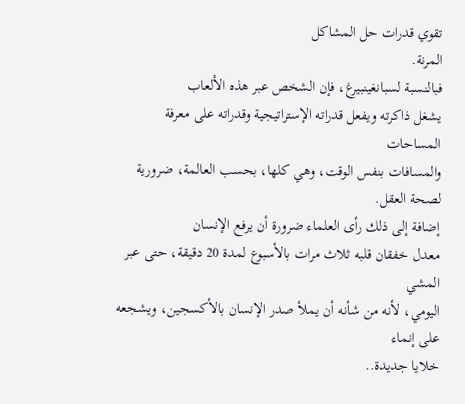تقوي قدرات حل المشاكل
المرنة.
فبالنسبة لسبانغينبيرغ، فإن الشخص عبر هذه الألعاب
يشغل ذاكرته ويفعل قدراته الإستراتيجية وقدراته على معرفة المساحات
والمسافات بنفس الوقت، وهي كلها، بحسب العالمة، ضرورية لصحة العقل.
إضافة إلى ذلك رأى العلماء ضرورة أن يرفع الإنسان
معدل خفقان قلبه ثلاث مرات بالأسبوع لمدة 20 دقيقة، حتى عبر المشي
اليومي، لأنه من شأنه أن يملأ صدر الإنسان بالأكسجين، ويشجعه على إنماء
خلايا جديدة..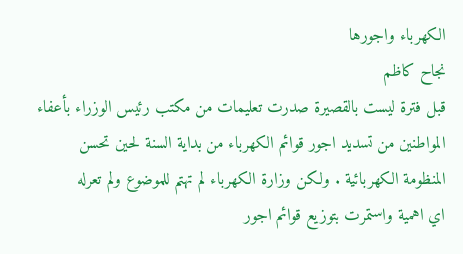الكهرباء واجورها
نجاح كاظم
قبل فترة ليست بالقصيرة صدرت تعليمات من مكتب رئيس الوزراء بأعفاء
المواطنين من تسديد اجور قوائم الكهرباء من بداية السنة لحين تحسن
المنظومة الكهربائية . ولكن وزارة الكهرباء لم تهتم للموضوع ولم تعرله
اي اهمية واستمرت بتوزيع قوائم اجور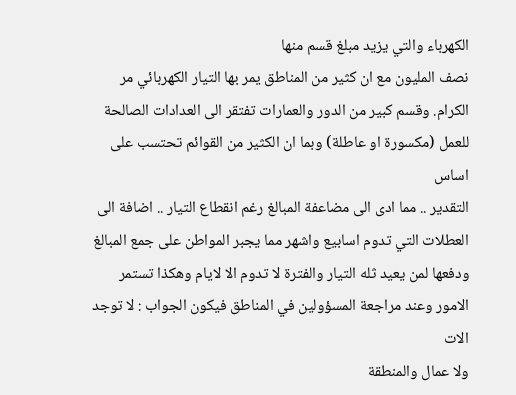الكهرباء والتي يزيد مبلغ قسم منها
نصف المليون مع ان كثير من المناطق يمر بها التيار الكهربائي مر
الكرام. وقسم كبير من الدور والعمارات تفتقر الى العدادات الصالحة
للعمل (مكسورة او عاطلة) وبما ان الكثير من القوائم تحتسب على اساس
التقدير .. مما ادى الى مضاعفة المبالغ رغم انقطاع التيار .. اضافة الى
العطلات التي تدوم اسابيع واشهر مما يجبر المواطن على جمع المبالغ
ودفعها لمن يعيد ثله التيار والفترة لا تدوم الا لايام وهكذا تستمر
الامور وعند مراجعة المسؤولين في المناطق فيكون الجواب : لا توجد الات
ولا عمال والمنطقة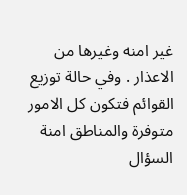غير امنه وغيرها من الاعذار . وفي حالة توزيع
القوائم فتكون كل الامور متوفرة والمناطق امنة السؤال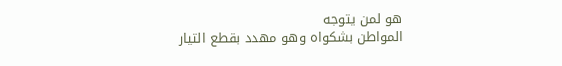هو لمن يتوجه
المواطن بشكواه وهو مهدد بقطع التيار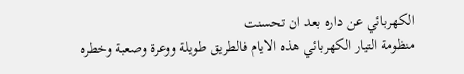الكهربائي عن داره بعد ان تحسنت
منظومة التيار الكهربائي هذه الايام فالطريق طويلة ووعرة وصعبة وخطره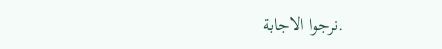.نرجوا الاجابة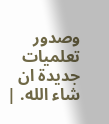وصدور تعلميات جديدة ان شاء الله. |